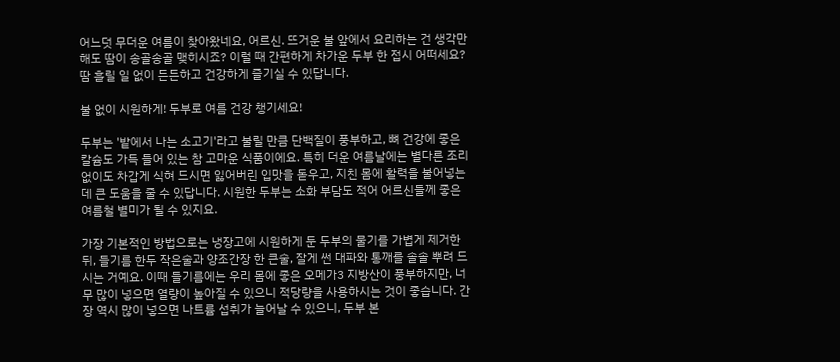어느덧 무더운 여름이 찾아왔네요, 어르신. 뜨거운 불 앞에서 요리하는 건 생각만 해도 땀이 송골송골 맺히시죠? 이럴 때 간편하게 차가운 두부 한 접시 어떠세요? 땀 흘릴 일 없이 든든하고 건강하게 즐기실 수 있답니다.

불 없이 시원하게! 두부로 여름 건강 챙기세요!

두부는 '밭에서 나는 소고기'라고 불릴 만큼 단백질이 풍부하고, 뼈 건강에 좋은 칼슘도 가득 들어 있는 참 고마운 식품이에요. 특히 더운 여름날에는 별다른 조리 없이도 차갑게 식혀 드시면 잃어버린 입맛을 돋우고, 지친 몸에 활력을 불어넣는 데 큰 도움을 줄 수 있답니다. 시원한 두부는 소화 부담도 적어 어르신들께 좋은 여름철 별미가 될 수 있지요.

가장 기본적인 방법으로는 냉장고에 시원하게 둔 두부의 물기를 가볍게 제거한 뒤, 들기름 한두 작은술과 양조간장 한 큰술, 잘게 썬 대파와 통깨를 솔솔 뿌려 드시는 거예요. 이때 들기름에는 우리 몸에 좋은 오메가3 지방산이 풍부하지만, 너무 많이 넣으면 열량이 높아질 수 있으니 적당량을 사용하시는 것이 좋습니다. 간장 역시 많이 넣으면 나트륨 섭취가 늘어날 수 있으니, 두부 본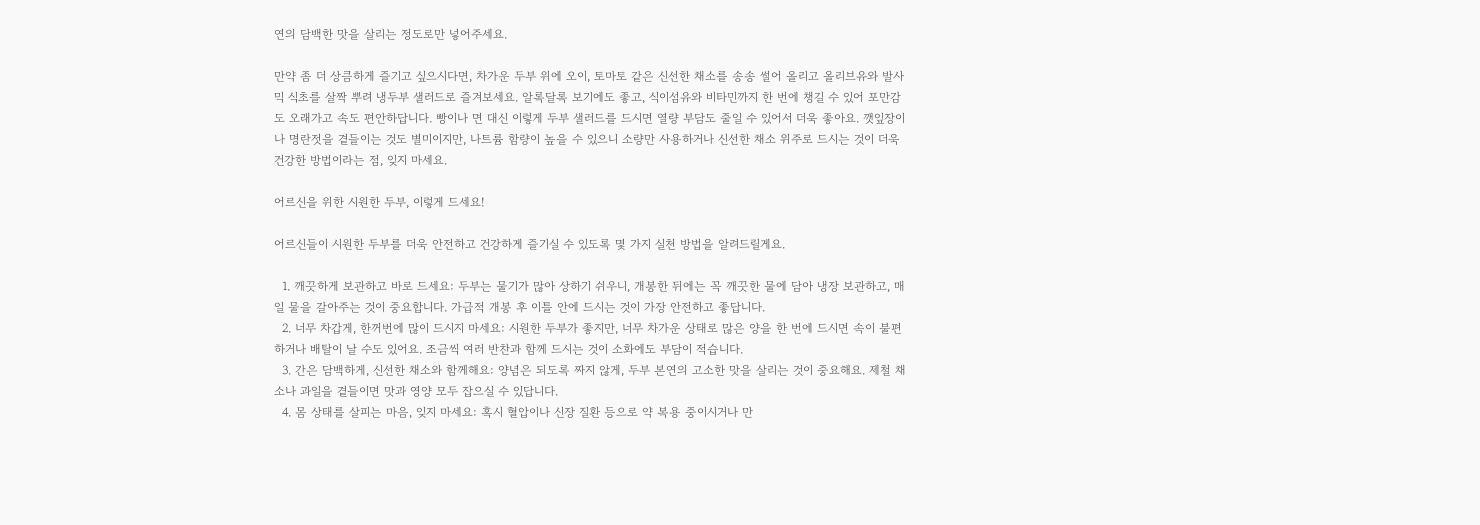연의 담백한 맛을 살리는 정도로만 넣어주세요.

만약 좀 더 상큼하게 즐기고 싶으시다면, 차가운 두부 위에 오이, 토마토 같은 신선한 채소를 송송 썰어 올리고 올리브유와 발사믹 식초를 살짝 뿌려 냉두부 샐러드로 즐겨보세요. 알록달록 보기에도 좋고, 식이섬유와 비타민까지 한 번에 챙길 수 있어 포만감도 오래가고 속도 편안하답니다. 빵이나 면 대신 이렇게 두부 샐러드를 드시면 열량 부담도 줄일 수 있어서 더욱 좋아요. 깻잎장이나 명란젓을 곁들이는 것도 별미이지만, 나트륨 함량이 높을 수 있으니 소량만 사용하거나 신선한 채소 위주로 드시는 것이 더욱 건강한 방법이라는 점, 잊지 마세요.

어르신을 위한 시원한 두부, 이렇게 드세요!

어르신들이 시원한 두부를 더욱 안전하고 건강하게 즐기실 수 있도록 몇 가지 실천 방법을 알려드릴게요.

  1. 깨끗하게 보관하고 바로 드세요: 두부는 물기가 많아 상하기 쉬우니, 개봉한 뒤에는 꼭 깨끗한 물에 담아 냉장 보관하고, 매일 물을 갈아주는 것이 중요합니다. 가급적 개봉 후 이틀 안에 드시는 것이 가장 안전하고 좋답니다.
  2. 너무 차갑게, 한꺼번에 많이 드시지 마세요: 시원한 두부가 좋지만, 너무 차가운 상태로 많은 양을 한 번에 드시면 속이 불편하거나 배탈이 날 수도 있어요. 조금씩 여러 반찬과 함께 드시는 것이 소화에도 부담이 적습니다.
  3. 간은 담백하게, 신선한 채소와 함께해요: 양념은 되도록 짜지 않게, 두부 본연의 고소한 맛을 살리는 것이 중요해요. 제철 채소나 과일을 곁들이면 맛과 영양 모두 잡으실 수 있답니다.
  4. 몸 상태를 살피는 마음, 잊지 마세요: 혹시 혈압이나 신장 질환 등으로 약 복용 중이시거나 만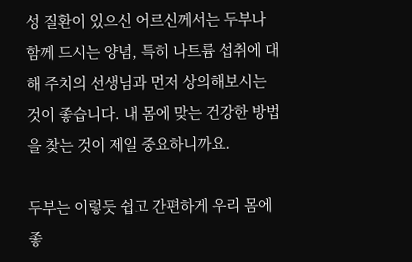성 질환이 있으신 어르신께서는 두부나 함께 드시는 양념, 특히 나트륨 섭취에 대해 주치의 선생님과 먼저 상의해보시는 것이 좋습니다. 내 몸에 맞는 건강한 방법을 찾는 것이 제일 중요하니까요.

두부는 이렇듯 쉽고 간편하게 우리 몸에 좋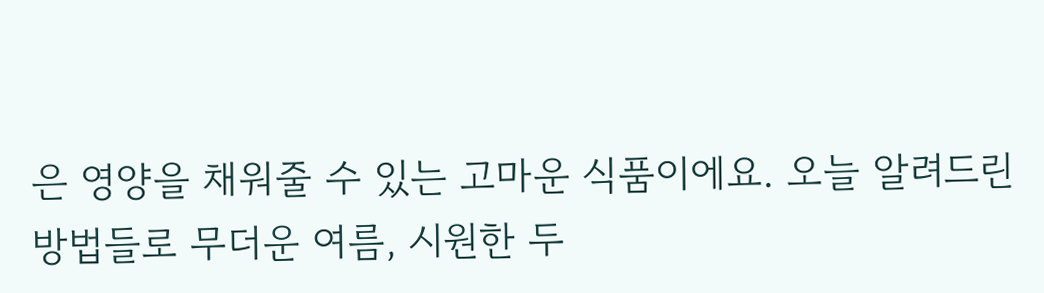은 영양을 채워줄 수 있는 고마운 식품이에요. 오늘 알려드린 방법들로 무더운 여름, 시원한 두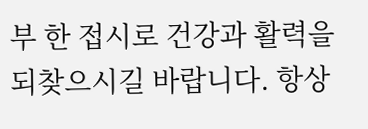부 한 접시로 건강과 활력을 되찾으시길 바랍니다. 항상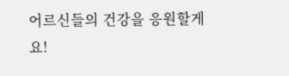어르신들의 건강을 응원할게요!